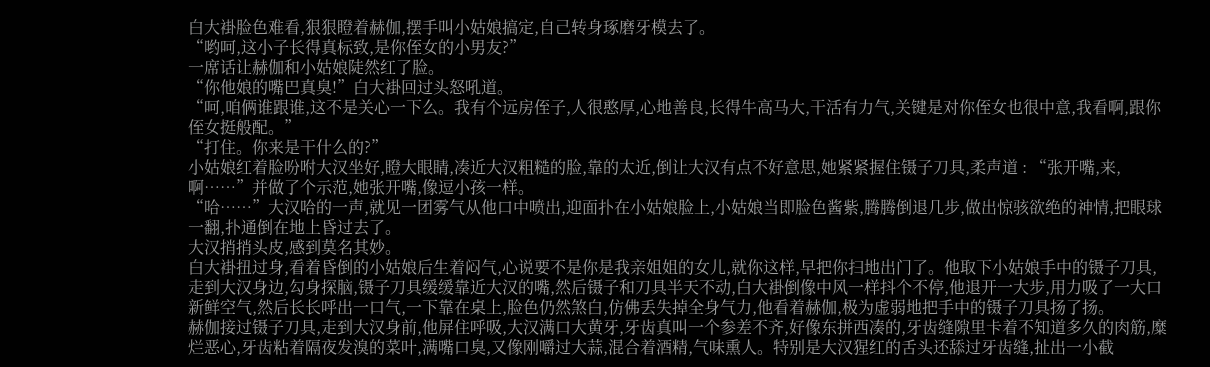白大褂脸色难看,狠狠瞪着赫伽,摆手叫小姑娘搞定,自己转身琢磨牙模去了。
“哟呵,这小子长得真标致,是你侄女的小男友?”
一席话让赫伽和小姑娘陡然红了脸。
“你他娘的嘴巴真臭!”白大褂回过头怒吼道。
“呵,咱俩谁跟谁,这不是关心一下么。我有个远房侄子,人很憨厚,心地善良,长得牛高马大,干活有力气,关键是对你侄女也很中意,我看啊,跟你侄女挺般配。”
“打住。你来是干什么的?”
小姑娘红着脸吩咐大汉坐好,瞪大眼睛,凑近大汉粗糙的脸,靠的太近,倒让大汉有点不好意思,她紧紧握住镊子刀具,柔声道 : “张开嘴,来,啊……”并做了个示范,她张开嘴,像逗小孩一样。
“哈……”大汉哈的一声,就见一团雾气从他口中喷出,迎面扑在小姑娘脸上,小姑娘当即脸色酱紫,腾腾倒退几步,做出惊骇欲绝的神情,把眼球一翻,扑通倒在地上昏过去了。
大汉捎捎头皮,感到莫名其妙。
白大褂扭过身,看着昏倒的小姑娘后生着闷气,心说要不是你是我亲姐姐的女儿,就你这样,早把你扫地出门了。他取下小姑娘手中的镊子刀具,走到大汉身边,勾身探脑,镊子刀具缓缓靠近大汉的嘴,然后镊子和刀具半天不动,白大褂倒像中风一样抖个不停,他退开一大步,用力吸了一大口新鲜空气,然后长长呼出一口气,一下靠在桌上,脸色仍然煞白,仿佛丢失掉全身气力,他看着赫伽,极为虚弱地把手中的镊子刀具扬了扬。
赫伽接过镊子刀具,走到大汉身前,他屏住呼吸,大汉满口大黄牙,牙齿真叫一个参差不齐,好像东拼西凑的,牙齿缝隙里卡着不知道多久的肉筋,糜烂恶心,牙齿粘着隔夜发溴的菜叶,满嘴口臭,又像刚嚼过大蒜,混合着酒精,气味熏人。特别是大汉猩红的舌头还舔过牙齿缝,扯出一小截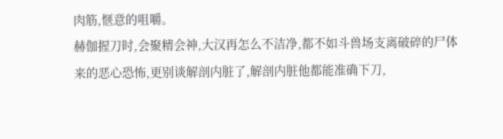肉筋,惬意的咀嚼。
赫伽握刀时,会聚精会神,大汉再怎么不洁净,都不如斗兽场支离破碎的尸体来的恶心恐怖,更别谈解剖内脏了,解剖内脏他都能准确下刀,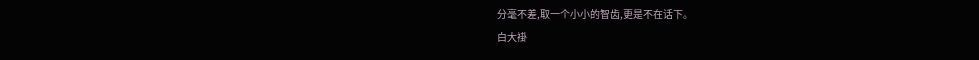分毫不差,取一个小小的智齿,更是不在话下。
白大褂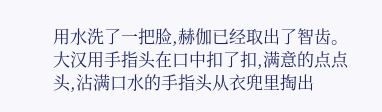用水洗了一把脸,赫伽已经取出了智齿。
大汉用手指头在口中扣了扣,满意的点点头,沾满口水的手指头从衣兜里掏出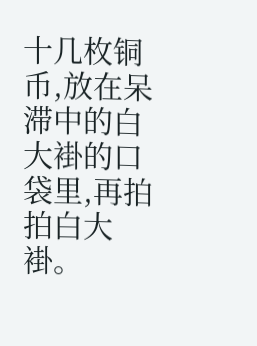十几枚铜币,放在呆滞中的白大褂的口袋里,再拍拍白大褂。